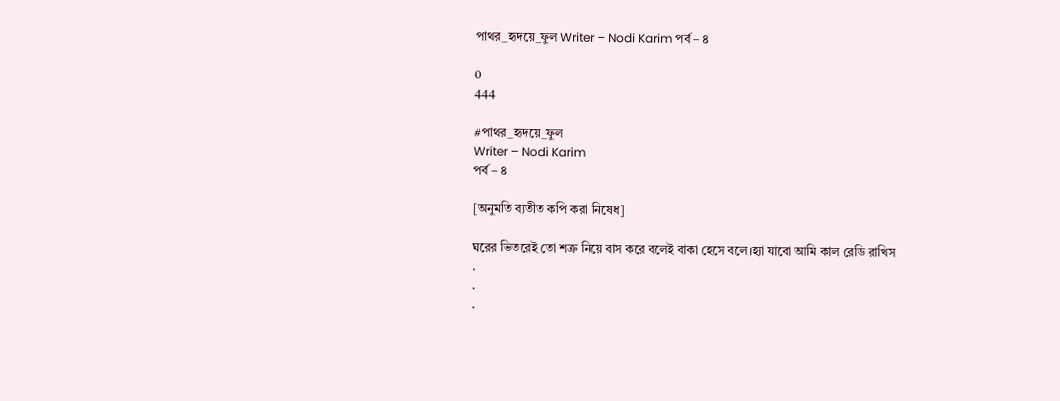পাথর_হৃদয়ে_ফুল Writer – Nodi Karim পর্ব – ৪

0
444

#পাথর_হৃদয়ে_ফুল
Writer – Nodi Karim
পর্ব – ৪

[অনুমতি ব্যতীত কপি করা নিষেধ]

ঘরের ভিতরেই তো শত্রু নিয়ে বাস করে বলেই বাকা হেসে বলে।হ্যা যাবো আমি কাল রেডি রাখিস
.
.
.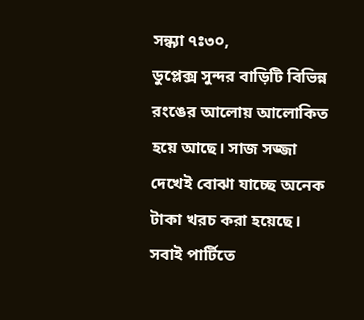সন্ধ্যা ৭ঃ৩০,
ডুপ্লেক্স সুন্দর বাড়িটি বিভিন্ন রংঙের আলোয় আলোকিত হয়ে আছে। সাজ সজ্জা দেখেই বোঝা যাচ্ছে অনেক টাকা খরচ করা হয়েছে। সবাই পার্টিতে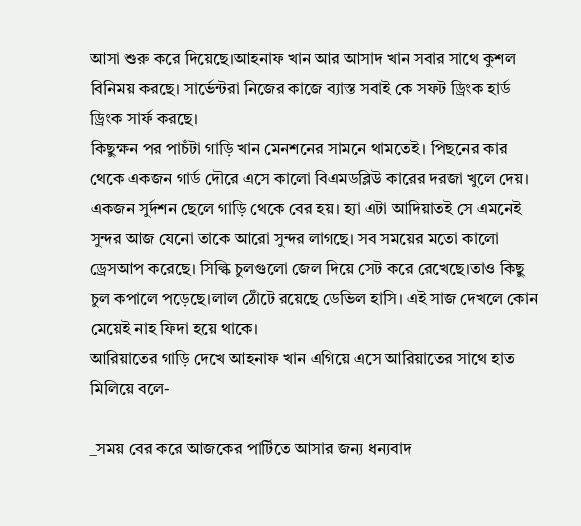আসা শুরু করে দিয়েছে।আহনাফ খান আর আসাদ খান সবার সাথে কুশল বিনিময় করছে। সার্ভেন্টরা নিজের কাজে ব্যাস্ত সবাই কে সফট ড্রিংক হার্ড ড্রিংক সার্ফ করছে।
কিছুক্ষন পর পাচঁটা গাড়ি খান মেনশনের সামনে থামতেই। পিছনের কার থেকে একজন গার্ড দৌরে এসে কালো বিএমডব্লিউ কারের দরজা খুলে দেয়। একজন সুর্দশন ছেলে গাড়ি থেকে বের হয়। হ্যা এটা আদিয়াতই সে এমনেই সুন্দর আজ যেনো তাকে আরো সুন্দর লাগছে। সব সময়ের মতো কালো ড্রেসআপ করেছে। সিল্কি চুলগুলো জেল দিয়ে সেট করে রেখেছে।তাও কিছু চুল কপালে পড়েছে।লাল ঠোঁটে রয়েছে ডেভিল হাসি। এই সাজ দেখলে কোন মেয়েই নাহ ফিদা হয়ে থাকে।
আরিয়াতের গাড়ি দেখে আহনাফ খান এগিয়ে এসে আরিয়াতের সাথে হাত মিলিয়ে বলে-

_সময় বের করে আজকের পার্টিতে আসার জন্য ধন্যবাদ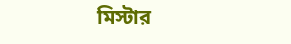মিস্টার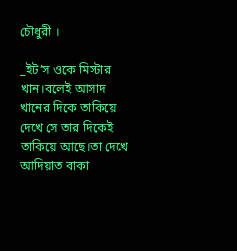চৌধুরী ।

_ইট’স ওকে মিস্টার খান।বলেই আসাদ খানের দিকে তাকিয়ে দেখে সে তার দিকেই তাকিয়ে আছে।তা দেখে আদিয়াত বাকা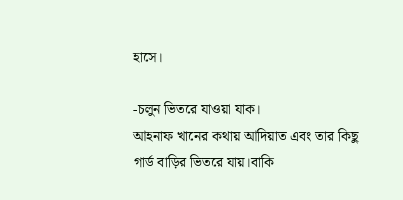হাসে।

-চলুন ভিতরে যাওয়া যাক।
আহনাফ খানের কথায় আদিয়াত এবং তার কিছু গার্ড বাড়ির ভিতরে যায়।বাকি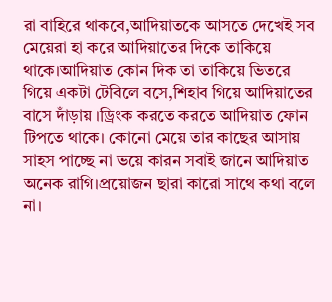রা বাহিরে থাকবে,আদিয়াতকে আসতে দেখেই সব মেয়েরা হা করে আদিয়াতের দিকে তাকিয়ে থাকে।আদিয়াত কোন দিক তা তাকিয়ে ভিতরে গিয়ে একটা টেবিলে বসে,শিহাব গিয়ে আদিয়াতের বাসে দাঁড়ায় ।ড্রিংক করতে করতে আদিয়াত ফোন টিপতে থাকে। কোনো মেয়ে তার কাছের আসায় সাহস পাচ্ছে না ভয়ে কারন সবাই জানে আদিয়াত অনেক রাগি।প্রয়োজন ছারা কারো সাথে কথা বলে না।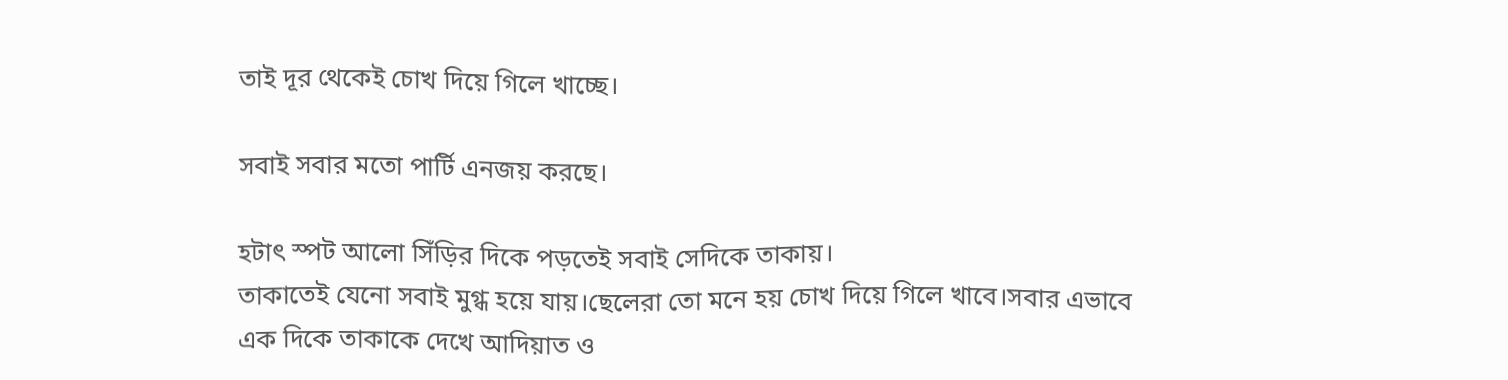তাই দূর থেকেই চোখ দিয়ে গিলে খাচ্ছে।

সবাই সবার মতো পার্টি এনজয় করছে।

হটাৎ স্পট আলো সিঁড়ির দিকে পড়তেই সবাই সেদিকে তাকায়।
তাকাতেই যেনো সবাই মুগ্ধ হয়ে যায়।ছেলেরা তো মনে হয় চোখ দিয়ে গিলে খাবে।সবার এভাবে এক দিকে তাকাকে দেখে আদিয়াত ও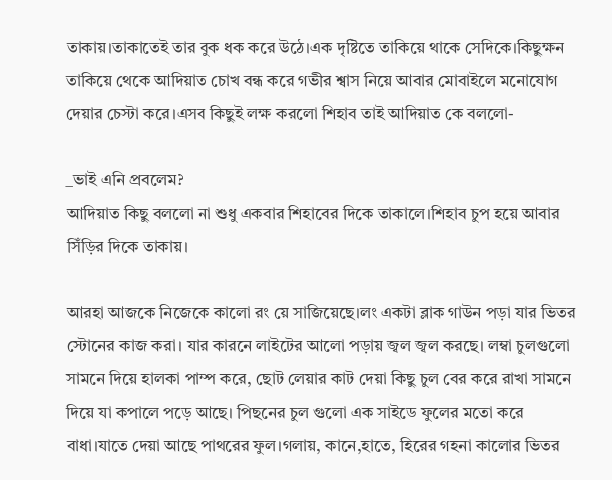তাকায়।তাকাতেই তার বুক ধক করে উঠে।এক দৃষ্টিতে তাকিয়ে থাকে সেদিকে।কিছুক্ষন তাকিয়ে থেকে আদিয়াত চোখ বন্ধ করে গভীর শ্বাস নিয়ে আবার মোবাইলে মনোযোগ দেয়ার চেস্টা করে।এসব কিছুই লক্ষ করলো শিহাব তাই আদিয়াত কে বললো-

_ভাই এনি প্রবলেম?
আদিয়াত কিছু বললো না শুধু একবার শিহাবের দিকে তাকালে।শিহাব চুপ হয়ে আবার সিঁড়ির দিকে তাকায়।

আরহা আজকে নিজেকে কালো রং য়ে সাজিয়েছে।লং একটা ব্লাক গাউন পড়া যার ভিতর স্টোনের কাজ করা। যার কারনে লাইটের আলো পড়ায় জ্বল জ্বল করছে। লম্বা চুলগুলো সামনে দিয়ে হালকা পাম্প করে, ছোট লেয়ার কাট দেয়া কিছু চুল বের করে রাখা সামনে দিয়ে যা কপালে পড়ে আছে। পিছনের চুল গুলো এক সাইডে ফুলের মতো করে বাধা।যাতে দেয়া আছে পাথরের ফুল।গলায়, কানে,হাতে, হিরের গহনা কালোর ভিতর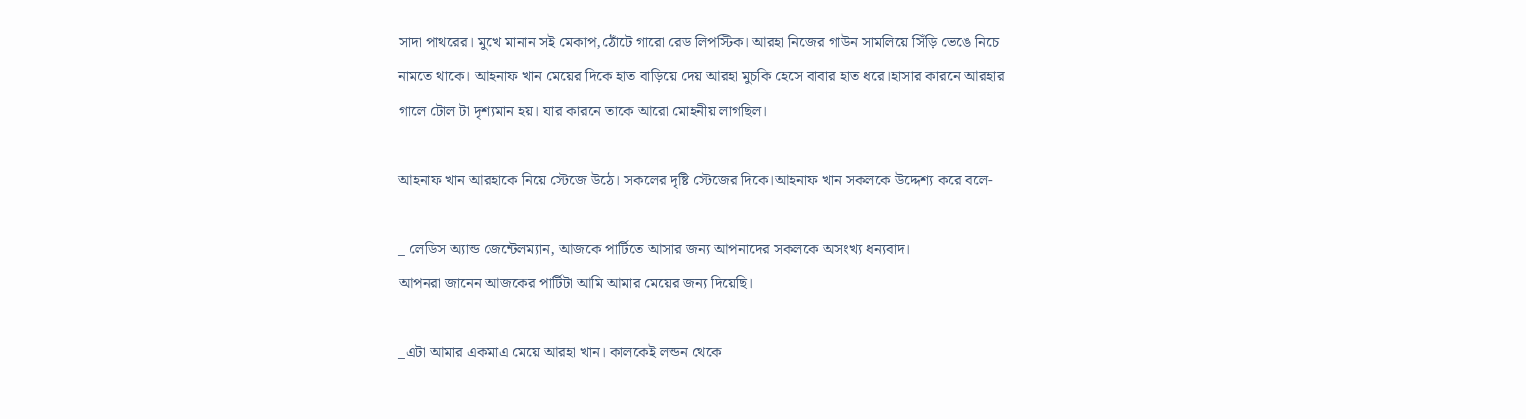সাদা পাথরের। মুখে মানান সই মেকাপ,ঠোঁটে গারো রেড লিপস্টিক। আরহা নিজের গাউন সামলিয়ে সিঁড়ি ভেঙে নিচে নামতে থাকে। আহনাফ খান মেয়ের দিকে হাত বাড়িয়ে দেয় আরহা মুচকি হেসে বাবার হাত ধরে।হাসার কারনে আরহার গালে টোল টা দৃশ্যমান হয়। যার কারনে তাকে আরো মোহনীয় লাগছিল।

আহনাফ খান আরহাকে নিয়ে স্টেজে উঠে। সকলের দৃষ্টি স্টেজের দিকে।আহনাফ খান সকলকে উদ্দেশ্য করে বলে-

_ লেডিস অ্যান্ড জেন্টেলম্যান, আজকে পার্টিতে আসার জন্য আপনাদের সকলকে অসংখ্য ধন্যবাদ।
আপনরা জানেন আজকের পার্টিটা আমি আমার মেয়ের জন্য দিয়েছি।

_এটা আমার একমাএ মেয়ে আরহা খান। কালকেই লন্ডন থেকে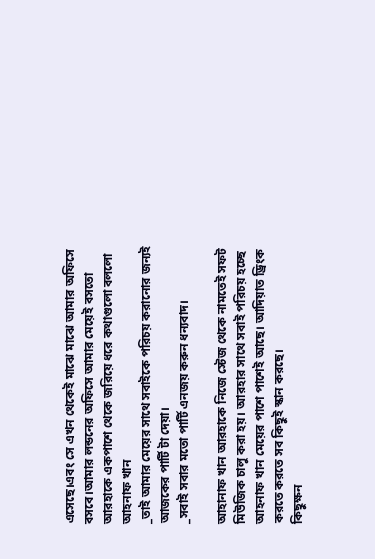এসেছে।এবং সে এখন থেকেই মাঝে মাঝে আমার অফিসে বসবে।আমার লন্ডনের অফিসে আমার মেয়েই বসতো আরহাকে একপাশে থেকে জরিয়ে ধরে কথাগুলো বললো আহনাফ খান
_তাই আমার মেয়ের সাথে সবাইকে পরিচয় করানোর জন্যই আজকের পার্টি টা দেয়া।
_সবাই সবার মতো পার্টি এনজয় করুন ধন্যবাদ।

আহানাফ খান আরহাকে নিজে স্টেজ থেকে নামতেই সফট মিউজিক চালু করা হয়। আরহার সাথে সবাই পরিচয় হচ্ছে আহনাফ খান মেয়ের পাশে পাশেই আছে। আদিয়াত ড্রিংক করতে করতে সব কিছুই স্কান করছে।
কিছুক্ষন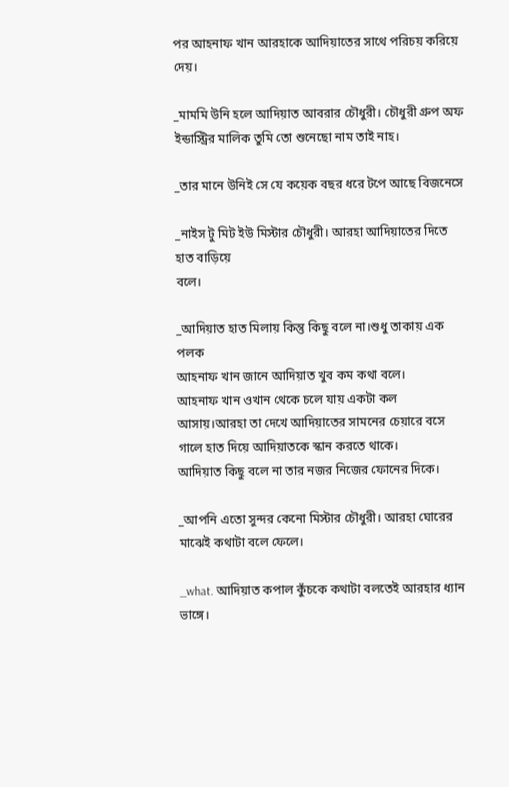পর আহনাফ খান আরহাকে আদিয়াতের সাথে পরিচয় করিয়ে দেয়।

_মামমি উনি হলে আদিয়াত আবরার চৌধুরী। চৌধুরী গ্রুপ অফ ইন্ডাস্ট্রির মালিক তুমি তো শুনেছো নাম তাই নাহ।

_তার মানে উনিই সে যে কয়েক বছর ধরে টপে আছে বিজনেসে

_নাইস টু মিট ইউ মিস্টার চৌধুরী। আরহা আদিয়াতের দিতে হাত বাড়িয়ে
বলে।

_আদিয়াত হাত মিলায় কিন্তু কিছু বলে না।শুধু তাকায় এক পলক
আহনাফ খান জানে আদিয়াত খুব কম কথা বলে।
আহনাফ খান ওখান থেকে চলে যায় একটা কল আসায়।আরহা তা দেখে আদিয়াতের সামনের চেয়ারে বসে গালে হাত দিয়ে আদিয়াতকে স্কান করতে থাকে।
আদিয়াত কিছু বলে না তার নজর নিজের ফোনের দিকে।

_আপনি এতো সুন্দর কেনো মিস্টার চৌধুরী। আরহা ঘোরের মাঝেই কথাটা বলে ফেলে।

_what. আদিয়াত কপাল কুঁচকে কথাটা বলতেই আরহার ধ্যান ভাঙ্গে।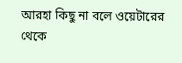আরহা কিছু না বলে ওয়েটারের থেকে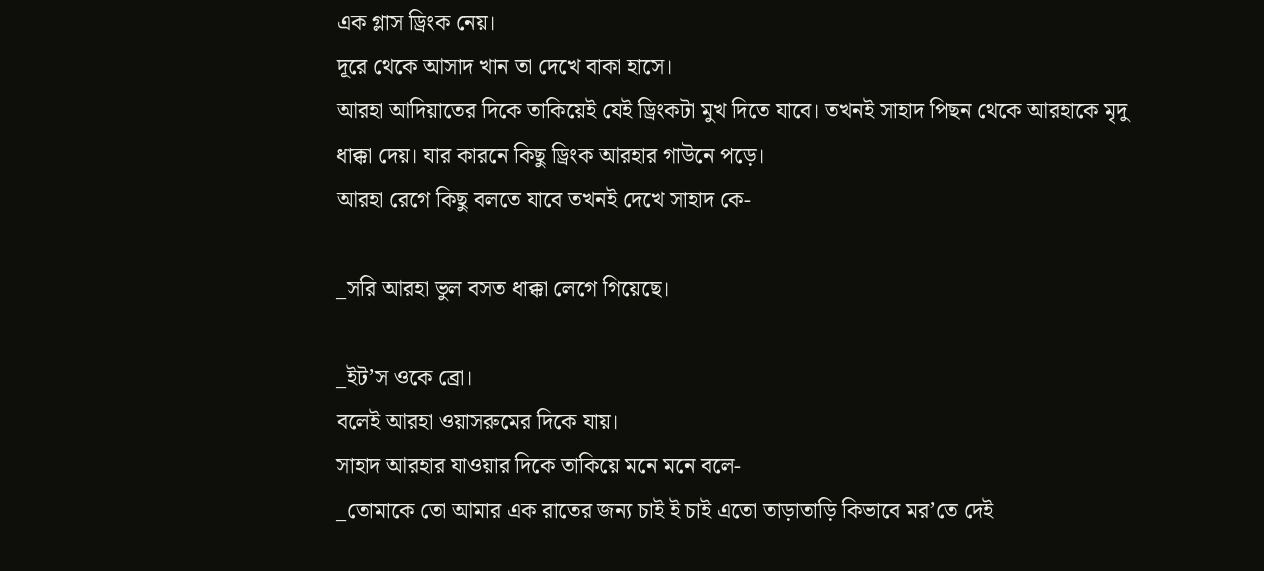এক গ্লাস ড্রিংক নেয়।
দূরে থেকে আসাদ খান তা দেখে বাকা হাসে।
আরহা আদিয়াতের দিকে তাকিয়েই যেই ড্রিংকটা মুখ দিতে যাবে। তখনই সাহাদ পিছন থেকে আরহাকে মৃদু ধাক্কা দেয়। যার কারনে কিছু ড্রিংক আরহার গাউনে পড়ে।
আরহা রেগে কিছু বলতে যাবে তখনই দেখে সাহাদ কে-

_সরি আরহা ভুল বসত ধাক্কা লেগে গিয়েছে।

_ইট’স ওকে ব্রো।
বলেই আরহা ওয়াসরুমের দিকে যায়।
সাহাদ আরহার যাওয়ার দিকে তাকিয়ে মনে মনে বলে-
_তোমাকে তো আমার এক রাতের জন্য চাই ই চাই এতো তাড়াতাড়ি কিভাবে মর’তে দেই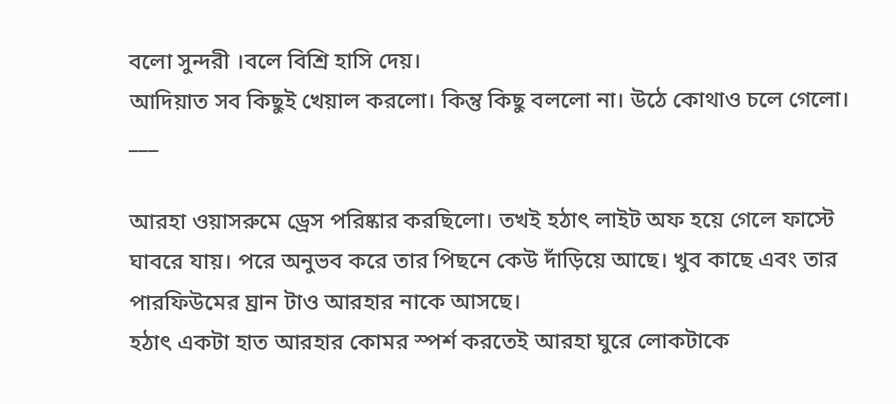বলো সুন্দরী ।বলে বিশ্রি হাসি দেয়।
আদিয়াত সব কিছুই খেয়াল করলো। কিন্তু কিছু বললো না। উঠে কোথাও চলে গেলো।
___

আরহা ওয়াসরুমে ড্রেস পরিষ্কার করছিলো। তখই হঠাৎ লাইট অফ হয়ে গেলে ফাস্টে ঘাবরে যায়। পরে অনুভব করে তার পিছনে কেউ দাঁড়িয়ে আছে। খুব কাছে এবং তার পারফিউমের ঘ্রান টাও আরহার নাকে আসছে।
হঠাৎ একটা হাত আরহার কোমর স্পর্শ করতেই আরহা ঘুরে লোকটাকে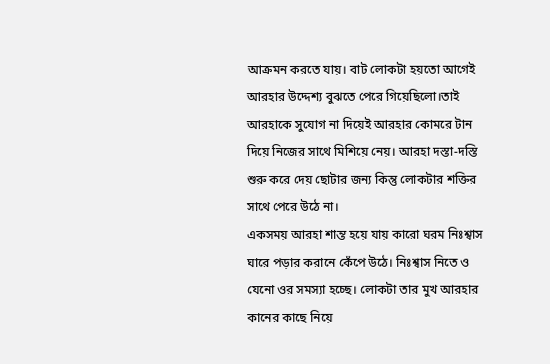আক্রমন করতে যায়। বাট লোকটা হয়তো আগেই আরহার উদ্দেশ্য বুঝতে পেরে গিয়েছিলো।তাই আরহাকে সুযোগ না দিয়েই আরহার কোমরে টান দিয়ে নিজের সাথে মিশিয়ে নেয়। আরহা দস্তা-দস্তি শুরু করে দেয় ছোটার জন্য কিন্তু লোকটার শক্তির সাথে পেরে উঠে না।
একসময় আরহা শান্ত হয়ে যায় কারো ঘরম নিঃশ্বাস ঘারে পড়ার করানে কেঁপে উঠে। নিঃশ্বাস নিতে ও যেনো ওর সমস্যা হচ্ছে। লোকটা তার মুখ আরহার কানের কাছে নিয়ে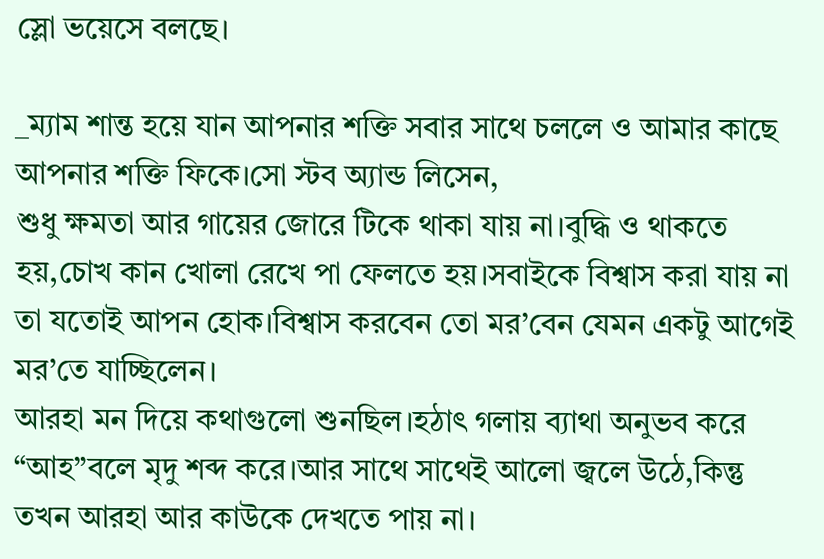স্লো ভয়েসে বলছে।

_ম্যাম শান্ত হয়ে যান আপনার শক্তি সবার সাথে চললে ও আমার কাছে আপনার শক্তি ফিকে।সো স্টব অ্যান্ড লিসেন,
শুধু ক্ষমতা আর গায়ের জোরে টিকে থাকা যায় না।বুদ্ধি ও থাকতে হয়,চোখ কান খোলা রেখে পা ফেলতে হয়।সবাইকে বিশ্বাস করা যায় না তা যতোই আপন হোক।বিশ্বাস করবেন তো মর’বেন যেমন একটু আগেই মর’তে যাচ্ছিলেন।
আরহা মন দিয়ে কথাগুলো শুনছিল।হঠাৎ গলায় ব্যাথা অনুভব করে
“আহ”বলে মৃদু শব্দ করে।আর সাথে সাথেই আলো জ্বলে উঠে,কিন্তু তখন আরহা আর কাউকে দেখতে পায় না।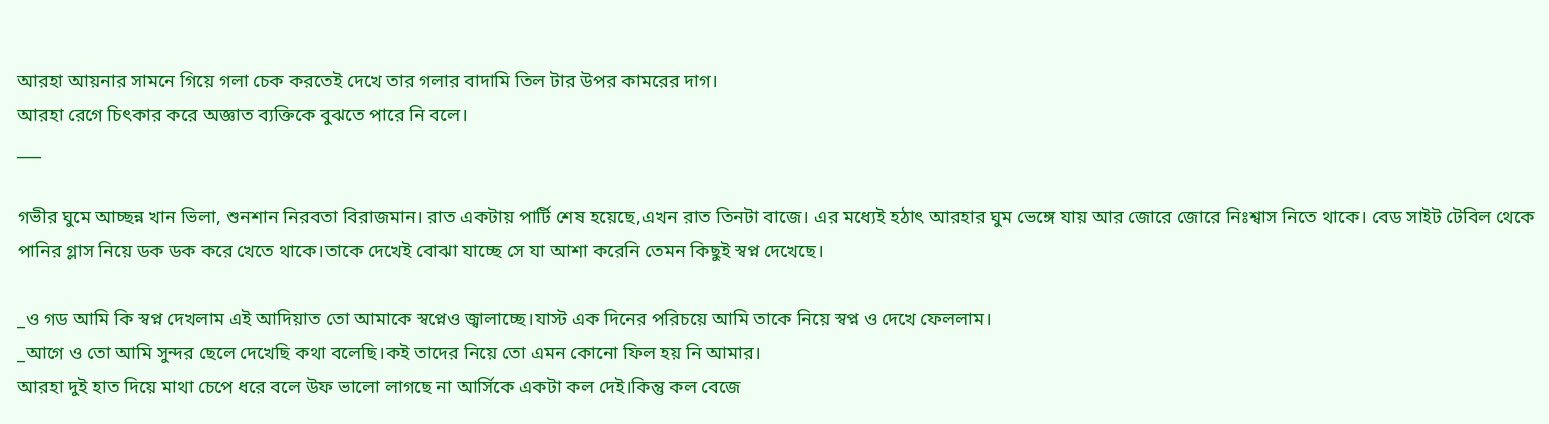আরহা আয়নার সামনে গিয়ে গলা চেক করতেই দেখে তার গলার বাদামি তিল টার উপর কামরের দাগ।
আরহা রেগে চিৎকার করে অজ্ঞাত ব্যক্তিকে বুঝতে পারে নি বলে।
___

গভীর ঘুমে আচ্ছন্ন খান ভিলা, শুনশান নিরবতা বিরাজমান। রাত একটায় পার্টি শেষ হয়েছে,এখন রাত তিনটা বাজে। এর মধ্যেই হঠাৎ আরহার ঘুম ভেঙ্গে যায় আর জোরে জোরে নিঃশ্বাস নিতে থাকে। বেড সাইট টেবিল থেকে পানির গ্লাস নিয়ে ডক ডক করে খেতে থাকে।তাকে দেখেই বোঝা যাচ্ছে সে যা আশা করেনি তেমন কিছুই স্বপ্ন দেখেছে।

_ও গড আমি কি স্বপ্ন দেখলাম এই আদিয়াত তো আমাকে স্বপ্নেও জ্বালাচ্ছে।যাস্ট এক দিনের পরিচয়ে আমি তাকে নিয়ে স্বপ্ন ও দেখে ফেললাম।
_আগে ও তো আমি সুন্দর ছেলে দেখেছি কথা বলেছি।কই তাদের নিয়ে তো এমন কোনো ফিল হয় নি আমার।
আরহা দুই হাত দিয়ে মাথা চেপে ধরে বলে উফ ভালো লাগছে না আর্সিকে একটা কল দেই।কিন্তু কল বেজে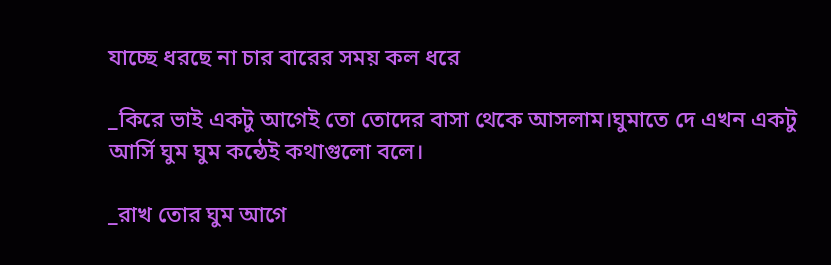যাচ্ছে ধরছে না চার বারের সময় কল ধরে

_কিরে ভাই একটু আগেই তো তোদের বাসা থেকে আসলাম।ঘুমাতে দে এখন একটু
আর্সি ঘুম ঘুম কন্ঠেই কথাগুলো বলে।

_রাখ তোর ঘুম আগে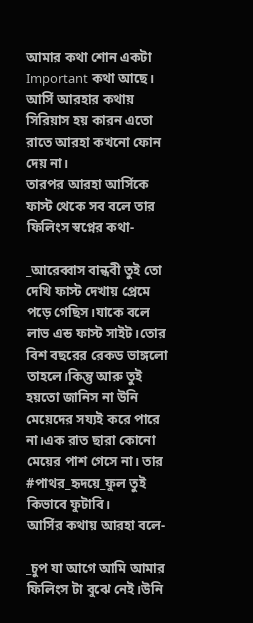আমার কথা শোন একটা Important কথা আছে।
আর্সি আরহার কথায় সিরিয়াস হয় কারন এতো রাতে আরহা কখনো ফোন দেয় না।
তারপর আরহা আর্সিকে ফাস্ট থেকে সব বলে তার ফিলিংস স্বপ্নের কথা-

_আরেব্বাস বান্ধবী তুই তো দেখি ফাস্ট দেখায় প্রেমে পড়ে গেছিস।যাকে বলে লাভ এন্ড ফাস্ট সাইট।তোর বিশ বছরের রেকড ভাঙ্গলো তাহলে।কিন্তু আরু তুই হয়তো জানিস না উনি মেয়েদের সয্যই করে পারে না।এক রাত ছারা কোনো মেয়ের পাশ গেসে না। তার #পাথর_হৃদয়ে_ফুল তুই কিভাবে ফুটাবি।
আর্সির কথায় আরহা বলে-

_চুপ যা আগে আমি আমার ফিলিংস টা বুঝে নেই।উনি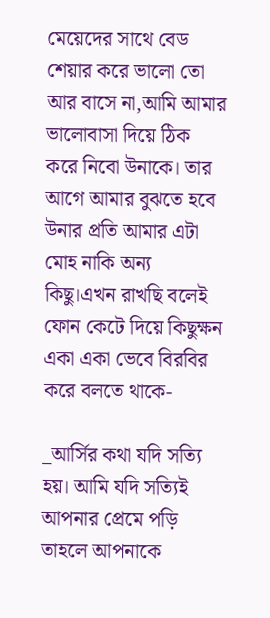মেয়েদের সাথে বেড শেয়ার করে ভালো তো আর বাসে না,আমি আমার ভালোবাসা দিয়ে ঠিক করে নিবো উনাকে। তার আগে আমার বুঝতে হবে উনার প্রতি আমার এটা মোহ নাকি অন্য কিছু।এখন রাখছি বলেই ফোন কেটে দিয়ে কিছুক্ষন একা একা ভেবে বিরবির করে বলতে থাকে-

_আর্সির কথা যদি সত্যি হয়। আমি যদি সত্যিই আপনার প্রেমে পড়ি তাহলে আপনাকে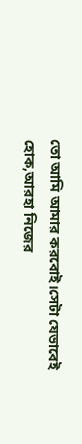তো আমি আমার করবোই।সেটা যেভাবেই হোক,আরহা নিজের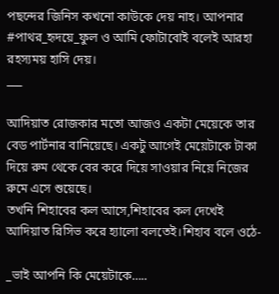পছন্দের জিনিস কখনো কাউকে দেয় নাহ। আপনার #পাথর_হৃদয়ে_ফুল ও আমি ফোটাবোই বলেই আরহা রহস্যময় হাসি দেয়।
___

আদিয়াত রোজকার মতো আজও একটা মেয়েকে তার বেড পার্টনার বানিয়েছে। একটু আগেই মেয়েটাকে টাকা দিয়ে রুম থেকে বের করে দিয়ে সাওয়ার নিয়ে নিজের রুমে এসে শুয়েছে।
তখনি শিহাবের কল আসে,শিহাবের কল দেখেই আদিয়াত রিসিভ করে হ্যালো বলতেই।শিহাব বলে ওঠে-

_ভাই আপনি কি মেয়েটাকে…..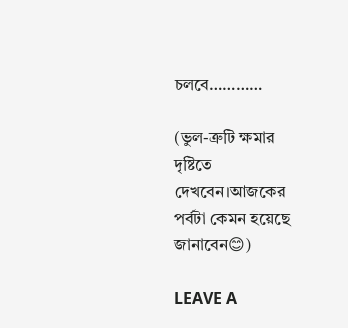চলবে…………

(ভুল-ত্রুটি ক্ষমার দৃষ্টিতে দেখবেন।আজকের পর্বটা কেমন হয়েছে জানাবেন😊)

LEAVE A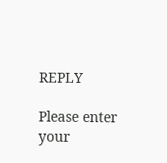REPLY

Please enter your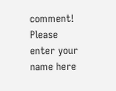comment!
Please enter your name here